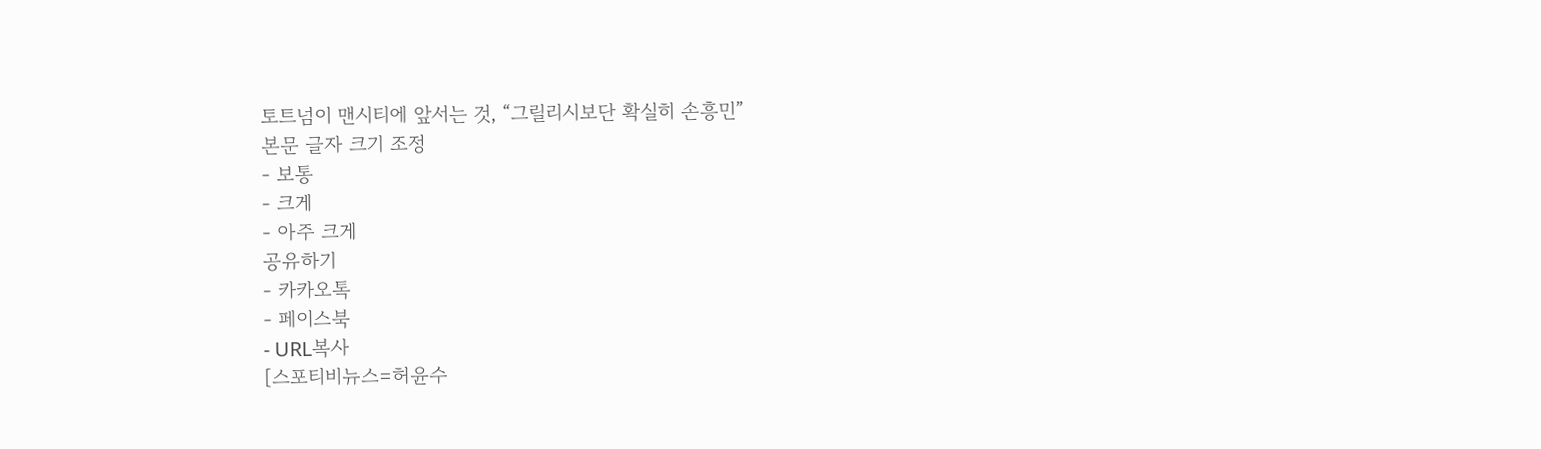토트넘이 맨시티에 앞서는 것, “그릴리시보단 확실히 손흥민”
본문 글자 크기 조정
- 보통
- 크게
- 아주 크게
공유하기
- 카카오톡
- 페이스북
- URL복사
[스포티비뉴스=허윤수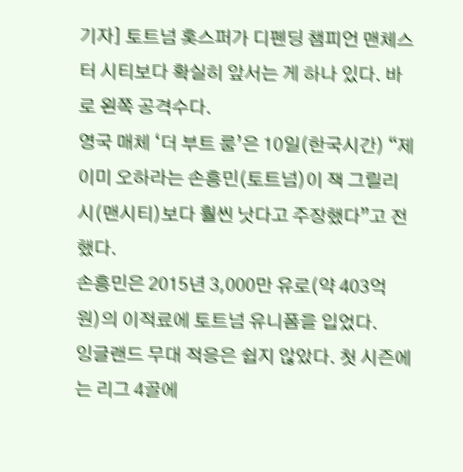기자] 토트넘 홋스퍼가 디펜딩 챔피언 맨체스터 시티보다 확실히 앞서는 게 하나 있다. 바로 왼쪽 공격수다.
영국 매체 ‘더 부트 룸’은 10일(한국시간) “제이미 오하라는 손흥민(토트넘)이 잭 그릴리시(맨시티)보다 훨씬 낫다고 주장했다”고 전했다.
손흥민은 2015년 3,000만 유로(약 403억 원)의 이적료에 토트넘 유니폼을 입었다.
잉글랜드 무대 적응은 쉽지 않았다. 첫 시즌에는 리그 4골에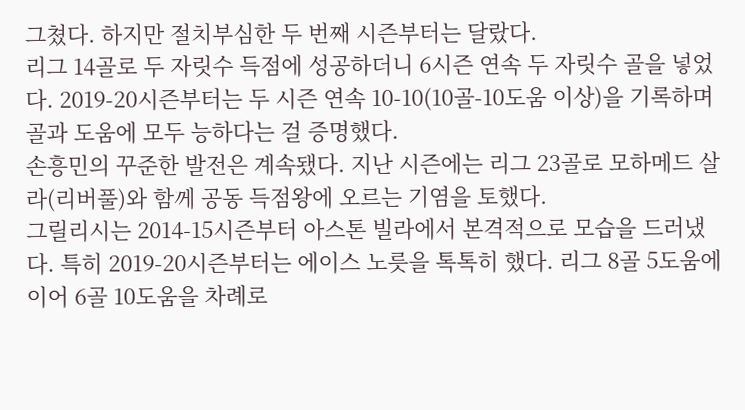그쳤다. 하지만 절치부심한 두 번째 시즌부터는 달랐다.
리그 14골로 두 자릿수 득점에 성공하더니 6시즌 연속 두 자릿수 골을 넣었다. 2019-20시즌부터는 두 시즌 연속 10-10(10골-10도움 이상)을 기록하며 골과 도움에 모두 능하다는 걸 증명했다.
손흥민의 꾸준한 발전은 계속됐다. 지난 시즌에는 리그 23골로 모하메드 살라(리버풀)와 함께 공동 득점왕에 오르는 기염을 토했다.
그릴리시는 2014-15시즌부터 아스톤 빌라에서 본격적으로 모습을 드러냈다. 특히 2019-20시즌부터는 에이스 노릇을 톡톡히 했다. 리그 8골 5도움에 이어 6골 10도움을 차례로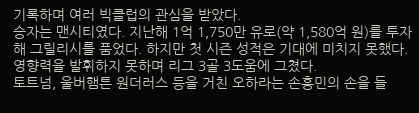기록하며 여러 빅클럽의 관심을 받았다.
승자는 맨시티였다. 지난해 1억 1,750만 유로(약 1,580억 원)를 투자해 그릴리시를 품었다. 하지만 첫 시즌 성적은 기대에 미치지 못했다. 영향력을 발휘하지 못하며 리그 3골 3도움에 그쳤다.
토트넘, 울버햄튼 원더러스 등을 거친 오하라는 손흥민의 손을 들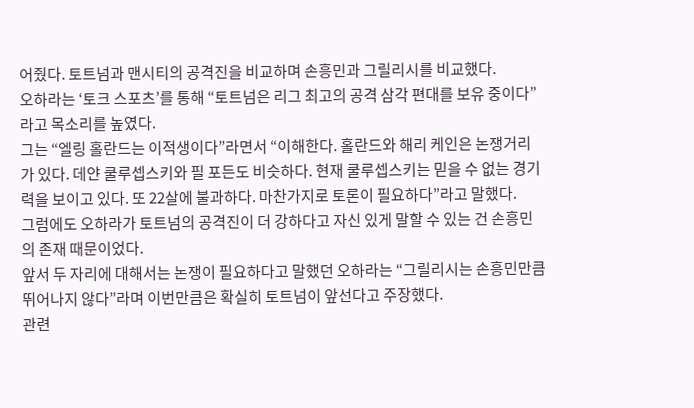어줬다. 토트넘과 맨시티의 공격진을 비교하며 손흥민과 그릴리시를 비교했다.
오하라는 ‘토크 스포츠’를 통해 “토트넘은 리그 최고의 공격 삼각 편대를 보유 중이다”라고 목소리를 높였다.
그는 “엘링 홀란드는 이적생이다”라면서 “이해한다. 홀란드와 해리 케인은 논쟁거리가 있다. 데얀 쿨루셉스키와 필 포든도 비슷하다. 현재 쿨루셉스키는 믿을 수 없는 경기력을 보이고 있다. 또 22살에 불과하다. 마찬가지로 토론이 필요하다”라고 말했다.
그럼에도 오하라가 토트넘의 공격진이 더 강하다고 자신 있게 말할 수 있는 건 손흥민의 존재 때문이었다.
앞서 두 자리에 대해서는 논쟁이 필요하다고 말했던 오하라는 “그릴리시는 손흥민만큼 뛰어나지 않다”라며 이번만큼은 확실히 토트넘이 앞선다고 주장했다.
관련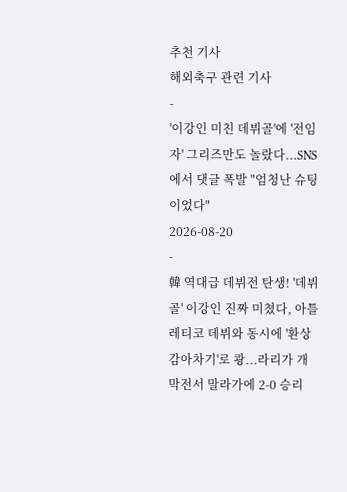추천 기사
해외축구 관련 기사
-
'이강인 미친 데뷔골'에 '전임자' 그리즈만도 놀랐다...SNS에서 댓글 폭발 "엄청난 슈팅이었다"
2026-08-20
-
韓 역대급 데뷔전 탄생! '데뷔골' 이강인 진짜 미쳤다, 아틀레티코 데뷔와 동시에 '환상 감아차기'로 쾅...라리가 개막전서 말라가에 2-0 승리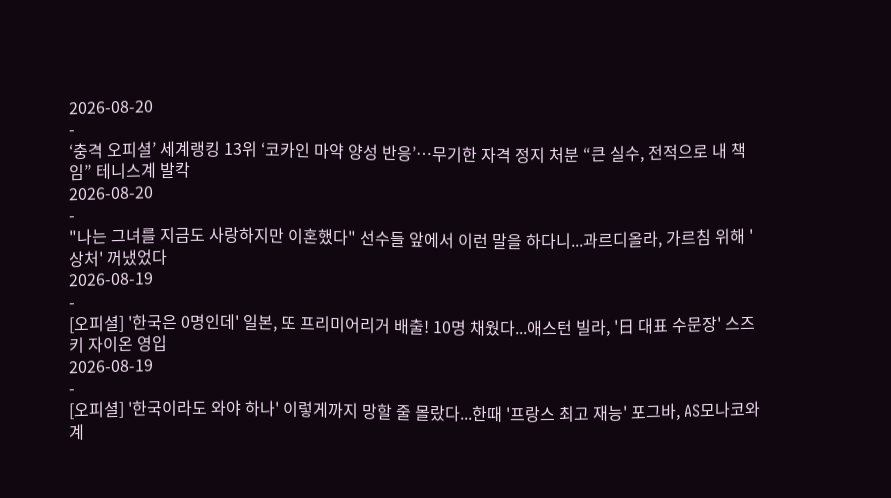2026-08-20
-
‘충격 오피셜’ 세계랭킹 13위 ‘코카인 마약 양성 반응’…무기한 자격 정지 처분 “큰 실수, 전적으로 내 책임” 테니스계 발칵
2026-08-20
-
"나는 그녀를 지금도 사랑하지만 이혼했다" 선수들 앞에서 이런 말을 하다니...과르디올라, 가르침 위해 '상처' 꺼냈었다
2026-08-19
-
[오피셜] '한국은 0명인데' 일본, 또 프리미어리거 배출! 10명 채웠다...애스턴 빌라, '日 대표 수문장' 스즈키 자이온 영입
2026-08-19
-
[오피셜] '한국이라도 와야 하나' 이렇게까지 망할 줄 몰랐다...한때 '프랑스 최고 재능' 포그바, AS모나코와 계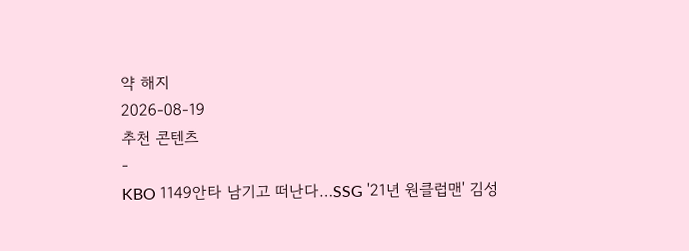약 해지
2026-08-19
추천 콘텐츠
-
KBO 1149안타 남기고 떠난다…SSG '21년 원클럽맨' 김성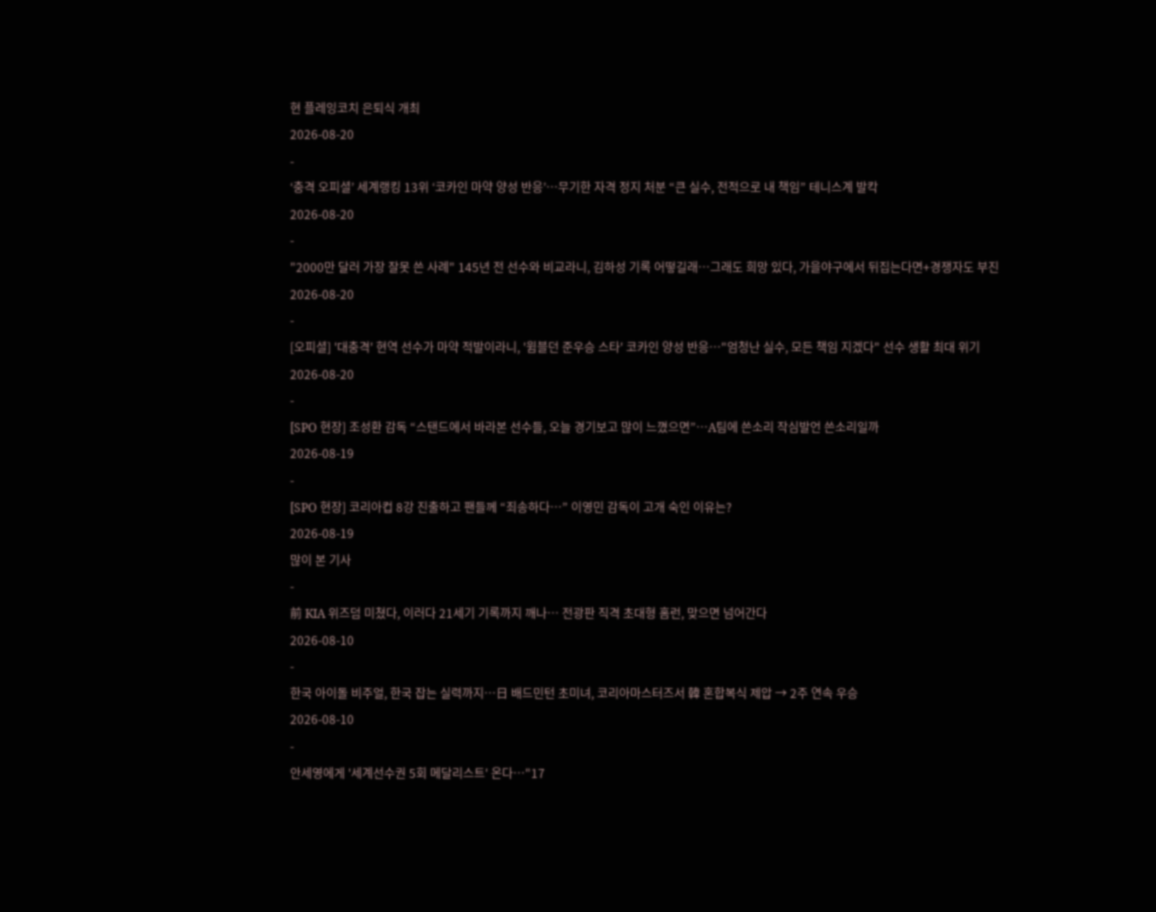현 플레잉코치 은퇴식 개최
2026-08-20
-
‘충격 오피셜’ 세계랭킹 13위 ‘코카인 마약 양성 반응’…무기한 자격 정지 처분 “큰 실수, 전적으로 내 책임” 테니스계 발칵
2026-08-20
-
"2000만 달러 가장 잘못 쓴 사례" 145년 전 선수와 비교라니, 김하성 기록 어떻길래…그래도 희망 있다, 가을야구에서 뒤집는다면+경쟁자도 부진
2026-08-20
-
[오피셜] '대충격' 현역 선수가 마약 적발이라니, '윔블던 준우승 스타' 코카인 양성 반응…"엄청난 실수, 모든 책임 지겠다" 선수 생활 최대 위기
2026-08-20
-
[SPO 현장] 조성환 감독 “스탠드에서 바라본 선수들, 오늘 경기보고 많이 느꼈으면”…A팀에 쓴소리 작심발언 쓴소리일까
2026-08-19
-
[SPO 현장] 코리아컵 8강 진출하고 팬들께 “죄송하다…” 이영민 감독이 고개 숙인 이유는?
2026-08-19
많이 본 기사
-
前 KIA 위즈덤 미쳤다, 이러다 21세기 기록까지 깨나… 전광판 직격 초대형 홈런, 맞으면 넘어간다
2026-08-10
-
한국 아이돌 비주얼, 한국 잡는 실력까지…日 배드민턴 초미녀, 코리아마스터즈서 韓 혼합복식 제압 → 2주 연속 우승
2026-08-10
-
안세영에게 '세계선수권 5회 메달리스트' 온다…"17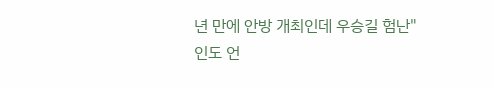년 만에 안방 개최인데 우승길 험난" 인도 언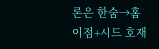론은 한숨→홈 이점+시드 호재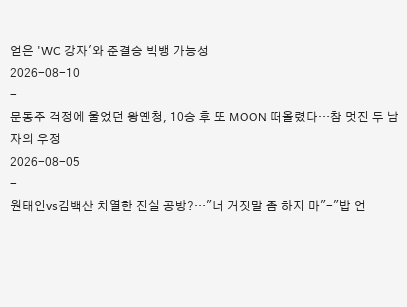얻은 'WC 강자'와 준결승 빅뱅 가능성
2026-08-10
-
문동주 걱정에 울었던 왕옌청, 10승 후 또 MOON 떠올렸다…참 멋진 두 남자의 우정
2026-08-05
-
원태인vs김백산 치열한 진실 공방?…"너 거짓말 좀 하지 마"-"밥 언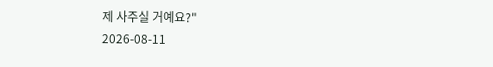제 사주실 거예요?"
2026-08-11